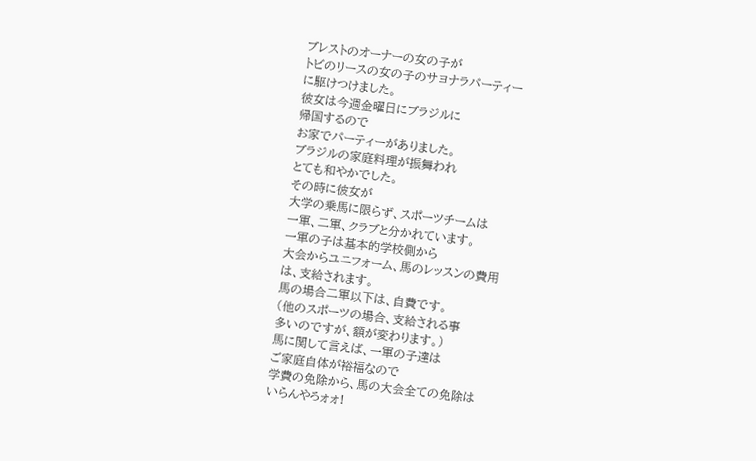ブレストのオーナーの女の子が
トビのリースの女の子のサヨナラパーティー
に駆けつけました。
彼女は今週金曜日にブラジルに
帰国するので
お家でパーティーがありました。
ブラジルの家庭料理が振舞われ
とても和やかでした。
その時に彼女が
大学の乗馬に限らず、スポーツチームは
一軍、二軍、クラブと分かれています。
一軍の子は基本的学校側から
大会からユニフォーム、馬のレッスンの費用
は、支給されます。
馬の場合二軍以下は、自費です。
(他のスポーツの場合、支給される事
多いのですが、額が変わります。)
馬に関して言えば、一軍の子達は
ご家庭自体が裕福なので
学費の免除から、馬の大会全ての免除は
いらんやろォォ!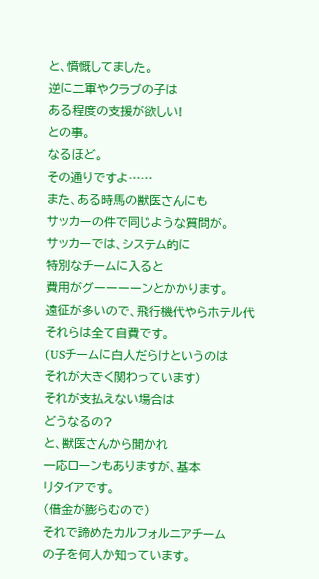と、憤慨してました。
逆に二軍やクラブの子は
ある程度の支援が欲しい!
との事。
なるほど。
その通りですよ……
また、ある時馬の獣医さんにも
サッカーの件で同じような質問が。
サッカーでは、システム的に
特別なチームに入ると
費用がグーーーーンとかかります。
遠征が多いので、飛行機代やらホテル代
それらは全て自費です。
(USチームに白人だらけというのは
それが大きく関わっています)
それが支払えない場合は
どうなるの?
と、獣医さんから聞かれ
一応ローンもありますが、基本
リタイアです。
(借金が膨らむので)
それで諦めたカルフォルニアチーム
の子を何人か知っています。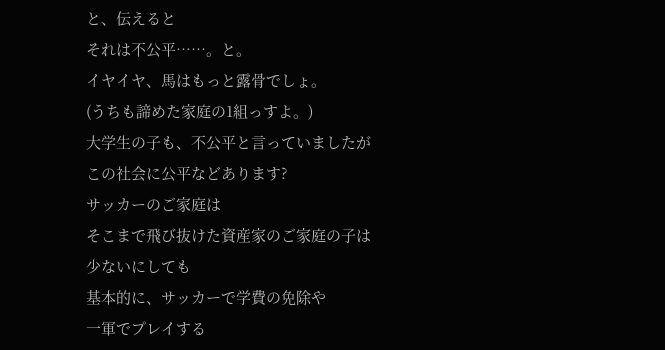と、伝えると
それは不公平……。と。
イヤイヤ、馬はもっと露骨でしょ。
(うちも諦めた家庭の1組っすよ。)
大学生の子も、不公平と言っていましたが
この社会に公平などあります?
サッカーのご家庭は
そこまで飛び抜けた資産家のご家庭の子は
少ないにしても
基本的に、サッカーで学費の免除や
一軍でプレイする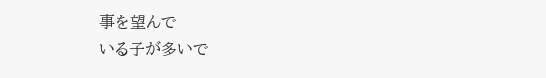事を望んで
いる子が多いで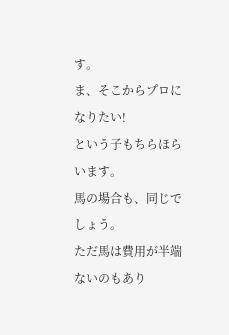す。
ま、そこからプロになりたい!
という子もちらほらいます。
馬の場合も、同じでしょう。
ただ馬は費用が半端ないのもあり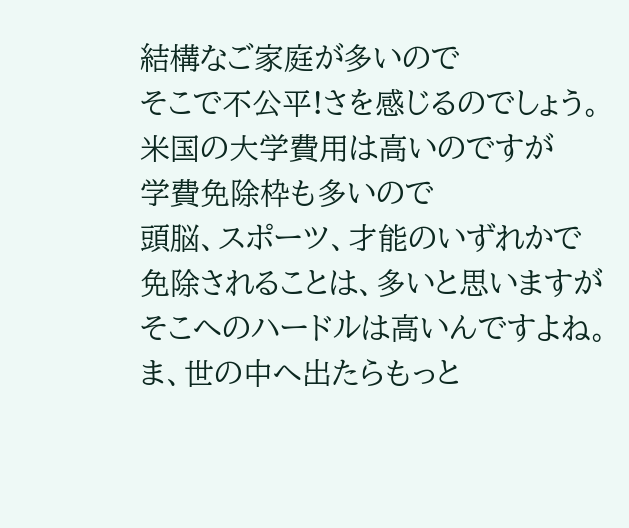結構なご家庭が多いので
そこで不公平!さを感じるのでしょう。
米国の大学費用は高いのですが
学費免除枠も多いので
頭脳、スポーツ、才能のいずれかで
免除されることは、多いと思いますが
そこへのハードルは高いんですよね。
ま、世の中へ出たらもっと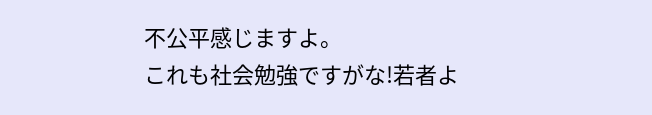不公平感じますよ。
これも社会勉強ですがな!若者よ